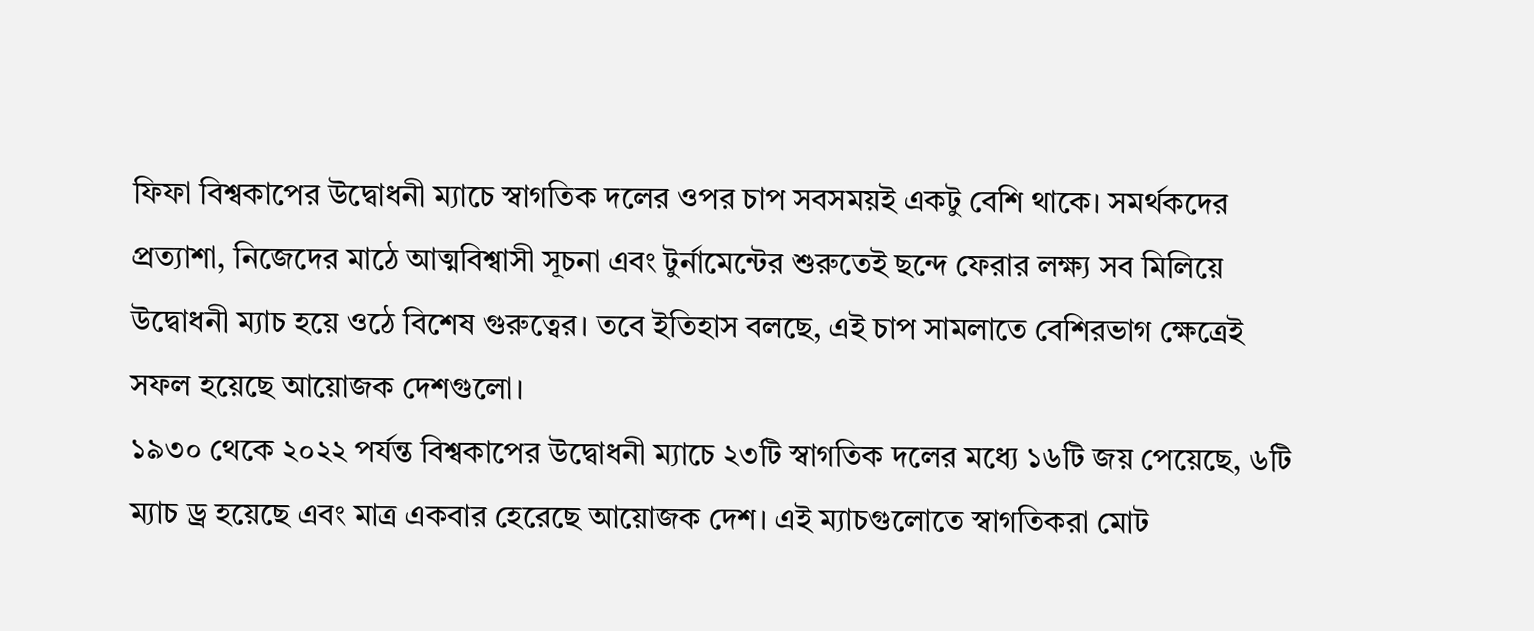ফিফা বিশ্বকাপের উদ্বোধনী ম্যাচে স্বাগতিক দলের ওপর চাপ সবসময়ই একটু বেশি থাকে। সমর্থকদের প্রত্যাশা, নিজেদের মাঠে আত্মবিশ্বাসী সূচনা এবং টুর্নামেন্টের শুরুতেই ছন্দে ফেরার লক্ষ্য সব মিলিয়ে উদ্বোধনী ম্যাচ হয়ে ওঠে বিশেষ গুরুত্বের। তবে ইতিহাস বলছে, এই চাপ সামলাতে বেশিরভাগ ক্ষেত্রেই সফল হয়েছে আয়োজক দেশগুলো।
১৯৩০ থেকে ২০২২ পর্যন্ত বিশ্বকাপের উদ্বোধনী ম্যাচে ২৩টি স্বাগতিক দলের মধ্যে ১৬টি জয় পেয়েছে, ৬টি ম্যাচ ড্র হয়েছে এবং মাত্র একবার হেরেছে আয়োজক দেশ। এই ম্যাচগুলোতে স্বাগতিকরা মোট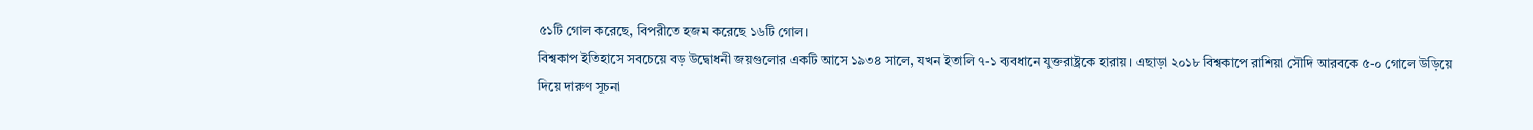৫১টি গোল করেছে, বিপরীতে হজম করেছে ১৬টি গোল।
বিশ্বকাপ ইতিহাসে সবচেয়ে বড় উদ্বোধনী জয়গুলোর একটি আসে ১৯৩৪ সালে, যখন ইতালি ৭-১ ব্যবধানে যুক্তরাষ্ট্রকে হারায়। এছাড়া ২০১৮ বিশ্বকাপে রাশিয়া সৌদি আরবকে ৫-০ গোলে উড়িয়ে দিয়ে দারুণ সূচনা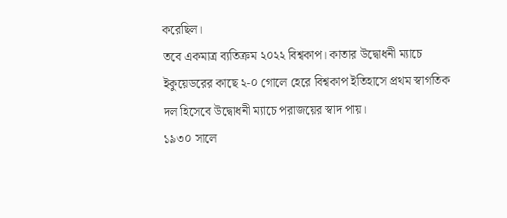করেছিল।
তবে একমাত্র ব্যতিক্রম ২০২২ বিশ্বকাপ। কাতার উদ্বোধনী ম্যাচে ইকুয়েডরের কাছে ২-০ গোলে হেরে বিশ্বকাপ ইতিহাসে প্রথম স্বাগতিক দল হিসেবে উদ্বোধনী ম্যাচে পরাজয়ের স্বাদ পায়।
১৯৩০ সালে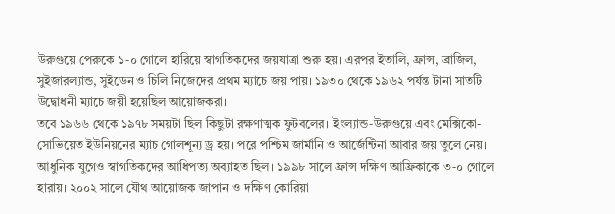উরুগুয়ে পেরুকে ১-০ গোলে হারিয়ে স্বাগতিকদের জয়যাত্রা শুরু হয়। এরপর ইতালি, ফ্রান্স, ব্রাজিল, সুইজারল্যান্ড, সুইডেন ও চিলি নিজেদের প্রথম ম্যাচে জয় পায়। ১৯৩০ থেকে ১৯৬২ পর্যন্ত টানা সাতটি উদ্বোধনী ম্যাচে জয়ী হয়েছিল আয়োজকরা।
তবে ১৯৬৬ থেকে ১৯৭৮ সময়টা ছিল কিছুটা রক্ষণাত্মক ফুটবলের। ইংল্যান্ড-উরুগুয়ে এবং মেক্সিকো-সোভিয়েত ইউনিয়নের ম্যাচ গোলশূন্য ড্র হয়। পরে পশ্চিম জার্মানি ও আর্জেন্টিনা আবার জয় তুলে নেয়।
আধুনিক যুগেও স্বাগতিকদের আধিপত্য অব্যাহত ছিল। ১৯৯৮ সালে ফ্রান্স দক্ষিণ আফ্রিকাকে ৩-০ গোলে হারায়। ২০০২ সালে যৌথ আয়োজক জাপান ও দক্ষিণ কোরিয়া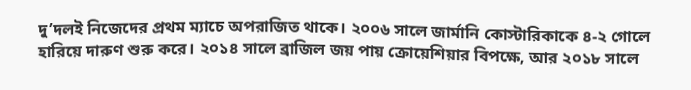দু’দলই নিজেদের প্রথম ম্যাচে অপরাজিত থাকে। ২০০৬ সালে জার্মানি কোস্টারিকাকে ৪-২ গোলে হারিয়ে দারুণ শুরু করে। ২০১৪ সালে ব্রাজিল জয় পায় ক্রোয়েশিয়ার বিপক্ষে, আর ২০১৮ সালে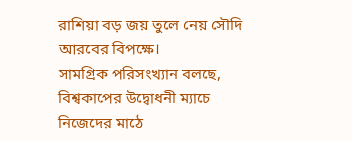রাশিয়া বড় জয় তুলে নেয় সৌদি আরবের বিপক্ষে।
সামগ্রিক পরিসংখ্যান বলছে, বিশ্বকাপের উদ্বোধনী ম্যাচে নিজেদের মাঠে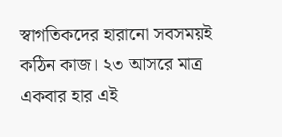স্বাগতিকদের হারানো সবসময়ই কঠিন কাজ। ২৩ আসরে মাত্র একবার হার এই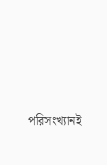পরিসংখ্যানই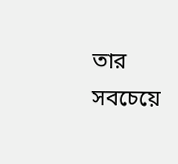তার সবচেয়ে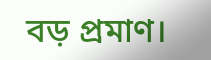বড় প্রমাণ।